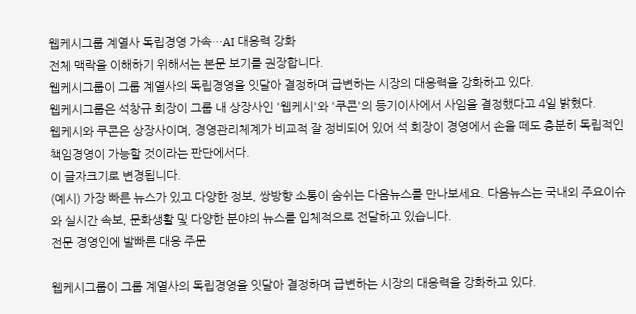웹케시그룹 계열사 독립경영 가속…AI 대응력 강화
전체 맥락을 이해하기 위해서는 본문 보기를 권장합니다.
웹케시그룹이 그룹 계열사의 독립경영을 잇달아 결정하며 급변하는 시장의 대응력을 강화하고 있다.
웹케시그룹은 석창규 회장이 그룹 내 상장사인 '웹케시'와 '쿠콘'의 등기이사에서 사임을 결정했다고 4일 밝혔다.
웹케시와 쿠콘은 상장사이며, 경영관리체계가 비교적 잘 정비되어 있어 석 회장이 경영에서 손을 떼도 충분히 독립적인 책임경영이 가능할 것이라는 판단에서다.
이 글자크기로 변경됩니다.
(예시) 가장 빠른 뉴스가 있고 다양한 정보, 쌍방향 소통이 숨쉬는 다음뉴스를 만나보세요. 다음뉴스는 국내외 주요이슈와 실시간 속보, 문화생활 및 다양한 분야의 뉴스를 입체적으로 전달하고 있습니다.
전문 경영인에 발빠른 대응 주문

웹케시그룹이 그룹 계열사의 독립경영을 잇달아 결정하며 급변하는 시장의 대응력을 강화하고 있다.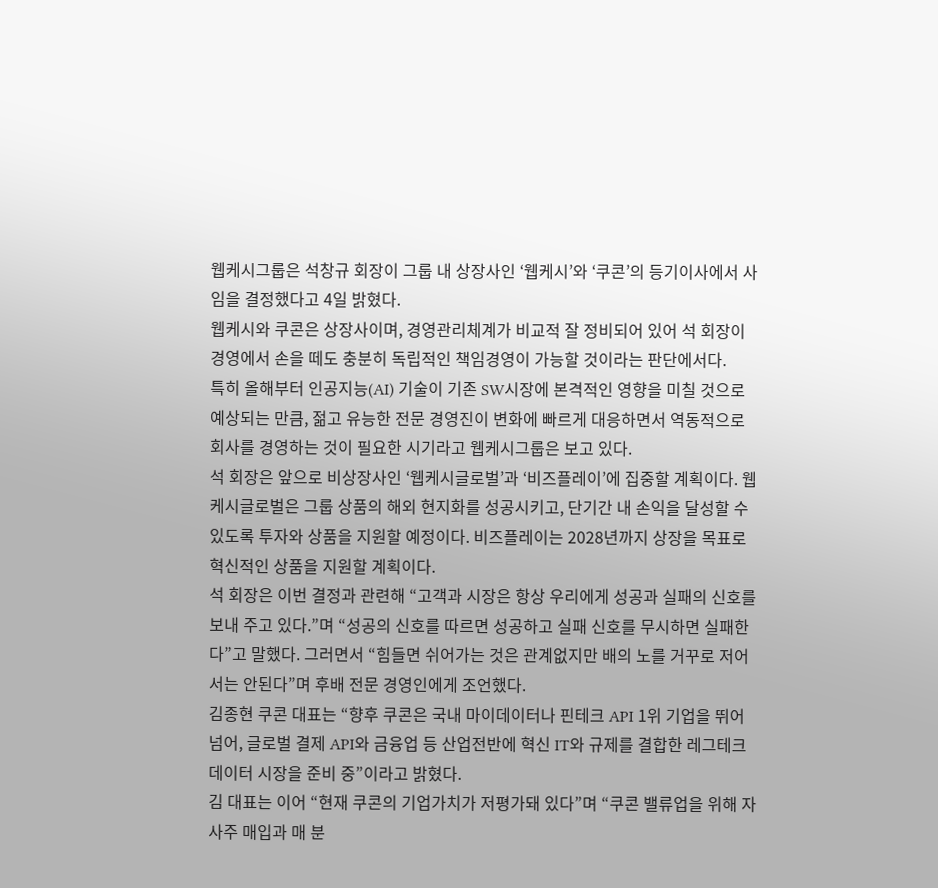웹케시그룹은 석창규 회장이 그룹 내 상장사인 ‘웹케시’와 ‘쿠콘’의 등기이사에서 사임을 결정했다고 4일 밝혔다.
웹케시와 쿠콘은 상장사이며, 경영관리체계가 비교적 잘 정비되어 있어 석 회장이 경영에서 손을 떼도 충분히 독립적인 책임경영이 가능할 것이라는 판단에서다.
특히 올해부터 인공지능(AI) 기술이 기존 SW시장에 본격적인 영향을 미칠 것으로 예상되는 만큼, 젊고 유능한 전문 경영진이 변화에 빠르게 대응하면서 역동적으로 회사를 경영하는 것이 필요한 시기라고 웹케시그룹은 보고 있다.
석 회장은 앞으로 비상장사인 ‘웹케시글로벌’과 ‘비즈플레이’에 집중할 계획이다. 웹케시글로벌은 그룹 상품의 해외 현지화를 성공시키고, 단기간 내 손익을 달성할 수 있도록 투자와 상품을 지원할 예정이다. 비즈플레이는 2028년까지 상장을 목표로 혁신적인 상품을 지원할 계획이다.
석 회장은 이번 결정과 관련해 “고객과 시장은 항상 우리에게 성공과 실패의 신호를 보내 주고 있다.”며 “성공의 신호를 따르면 성공하고 실패 신호를 무시하면 실패한다”고 말했다. 그러면서 “힘들면 쉬어가는 것은 관계없지만 배의 노를 거꾸로 저어서는 안된다”며 후배 전문 경영인에게 조언했다.
김종현 쿠콘 대표는 “향후 쿠콘은 국내 마이데이터나 핀테크 API 1위 기업을 뛰어넘어, 글로벌 결제 API와 금융업 등 산업전반에 혁신 IT와 규제를 결합한 레그테크 데이터 시장을 준비 중”이라고 밝혔다.
김 대표는 이어 “현재 쿠콘의 기업가치가 저평가돼 있다”며 “쿠콘 밸류업을 위해 자사주 매입과 매 분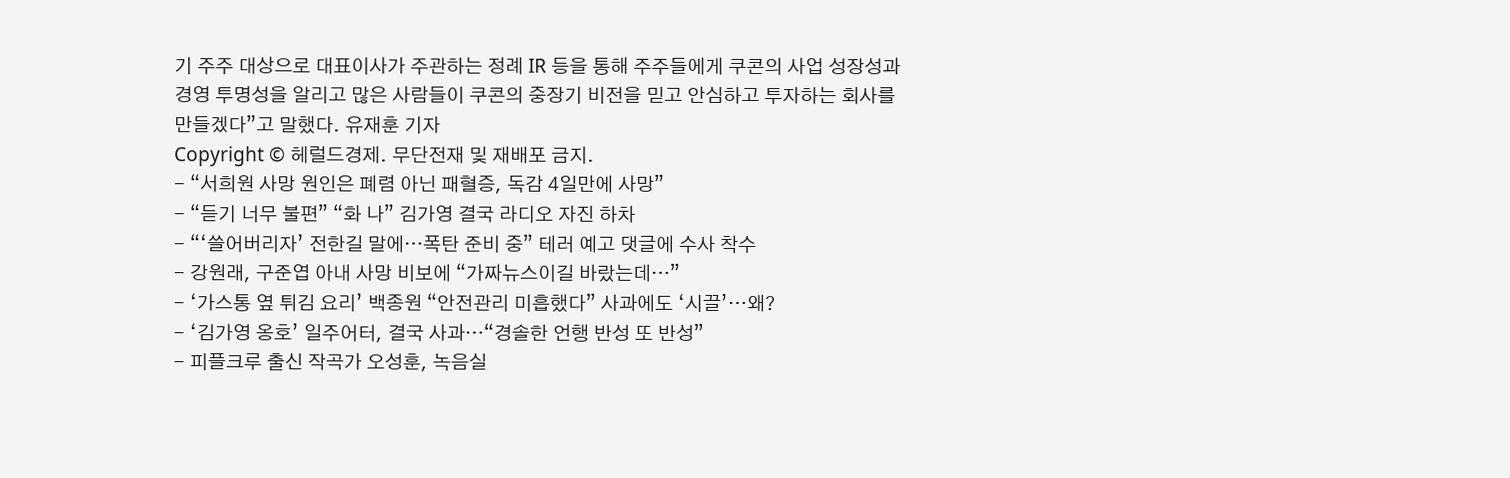기 주주 대상으로 대표이사가 주관하는 정례 IR 등을 통해 주주들에게 쿠콘의 사업 성장성과 경영 투명성을 알리고 많은 사람들이 쿠콘의 중장기 비전을 믿고 안심하고 투자하는 회사를 만들겠다”고 말했다. 유재훈 기자
Copyright © 헤럴드경제. 무단전재 및 재배포 금지.
- “서희원 사망 원인은 폐렴 아닌 패혈증, 독감 4일만에 사망”
- “듣기 너무 불편” “화 나” 김가영 결국 라디오 자진 하차
- “‘쓸어버리자’ 전한길 말에…폭탄 준비 중” 테러 예고 댓글에 수사 착수
- 강원래, 구준엽 아내 사망 비보에 “가짜뉴스이길 바랐는데…”
- ‘가스통 옆 튀김 요리’ 백종원 “안전관리 미흡했다” 사과에도 ‘시끌’…왜?
- ‘김가영 옹호’ 일주어터, 결국 사과…“경솔한 언행 반성 또 반성”
- 피플크루 출신 작곡가 오성훈, 녹음실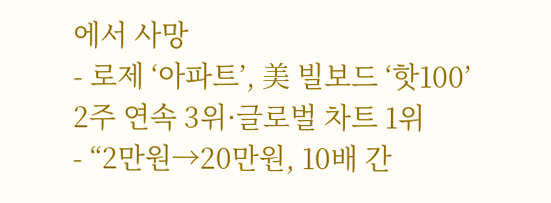에서 사망
- 로제 ‘아파트’, 美 빌보드 ‘핫100’ 2주 연속 3위·글로벌 차트 1위
- “2만원→20만원, 10배 간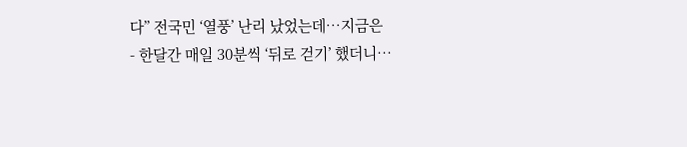다” 전국민 ‘열풍’ 난리 났었는데…지금은
- 한달간 매일 30분씩 ‘뒤로 걷기’ 했더니…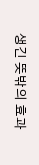생긴 뜻밖의 효과